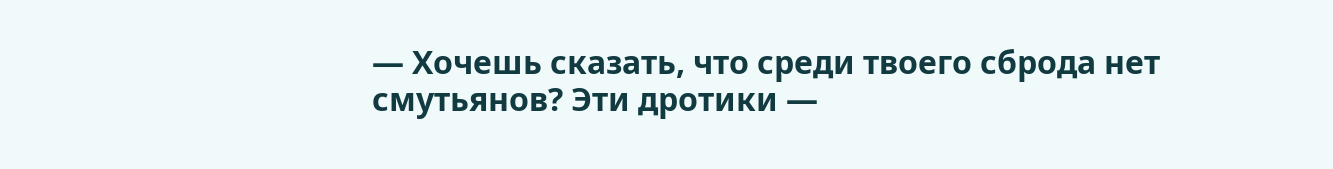— Хочешь сказать, что среди твоего сброда нет смутьянов? Эти дротики —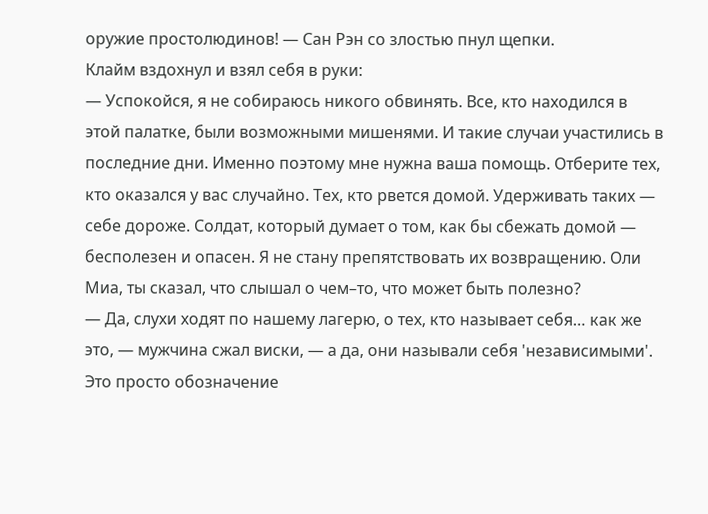оружие простолюдинов! — Сан Рэн со злостью пнул щепки.
Клайм вздохнул и взял себя в руки:
— Успокойся, я не собираюсь никого обвинять. Все, кто находился в этой палатке, были возможными мишенями. И такие случаи участились в последние дни. Именно поэтому мне нужна ваша помощь. Отберите тех, кто оказался у вас случайно. Тех, кто рвется домой. Удерживать таких — себе дороже. Солдат, который думает о том, как бы сбежать домой — бесполезен и опасен. Я не стану препятствовать их возвращению. Оли Миа, ты сказал, что слышал о чем–то, что может быть полезно?
— Да, слухи ходят по нашему лагерю, о тех, кто называет себя… как же это, — мужчина сжал виски, — а да, они называли себя 'независимыми'. Это просто обозначение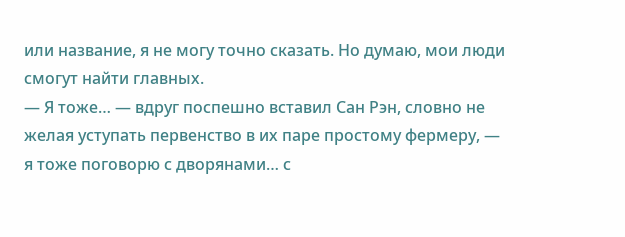или название, я не могу точно сказать. Но думаю, мои люди смогут найти главных.
— Я тоже… — вдруг поспешно вставил Сан Рэн, словно не желая уступать первенство в их паре простому фермеру, — я тоже поговорю с дворянами… с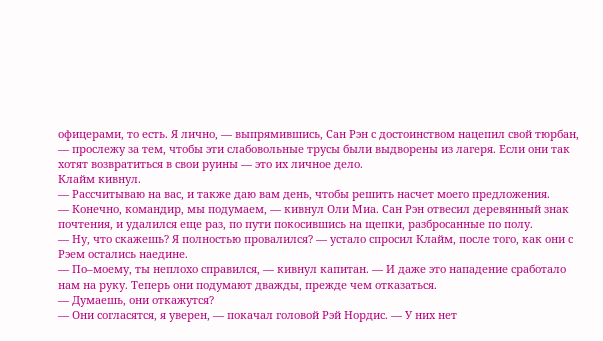офицерами, то есть. Я лично, — выпрямившись, Сан Рэн с достоинством нацепил свой тюрбан, — прослежу за тем, чтобы эти слабовольные трусы были выдворены из лагеря. Если они так хотят возвратиться в свои руины — это их личное дело.
Клайм кивнул.
— Рассчитываю на вас, и также даю вам день, чтобы решить насчет моего предложения.
— Конечно, командир, мы подумаем, — кивнул Оли Миа. Сан Рэн отвесил деревянный знак почтения, и удалился еще раз, по пути покосившись на щепки, разбросанные по полу.
— Ну, что скажешь? Я полностью провалился? — устало спросил Клайм, после того, как они с Рэем остались наедине.
— По–моему, ты неплохо справился, — кивнул капитан. — И даже это нападение сработало нам на руку. Теперь они подумают дважды, прежде чем отказаться.
— Думаешь, они откажутся?
— Они согласятся, я уверен, — покачал головой Рэй Нордис. — У них нет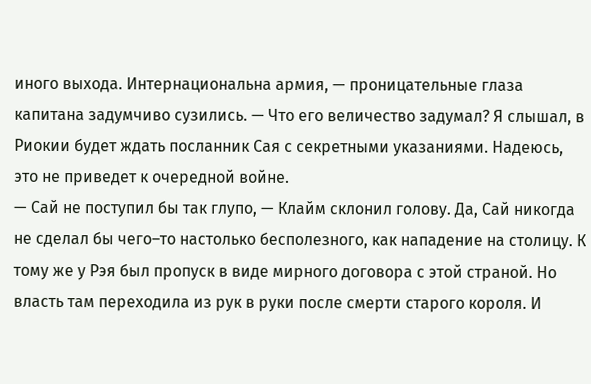иного выхода. Интернациональна армия, — проницательные глаза капитана задумчиво сузились. — Что его величество задумал? Я слышал, в Риокии будет ждать посланник Сая с секретными указаниями. Надеюсь, это не приведет к очередной войне.
— Сай не поступил бы так глупо, — Клайм склонил голову. Да, Сай никогда не сделал бы чего–то настолько бесполезного, как нападение на столицу. К тому же у Рэя был пропуск в виде мирного договора с этой страной. Но власть там переходила из рук в руки после смерти старого короля. И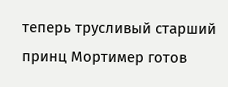теперь трусливый старший принц Мортимер готов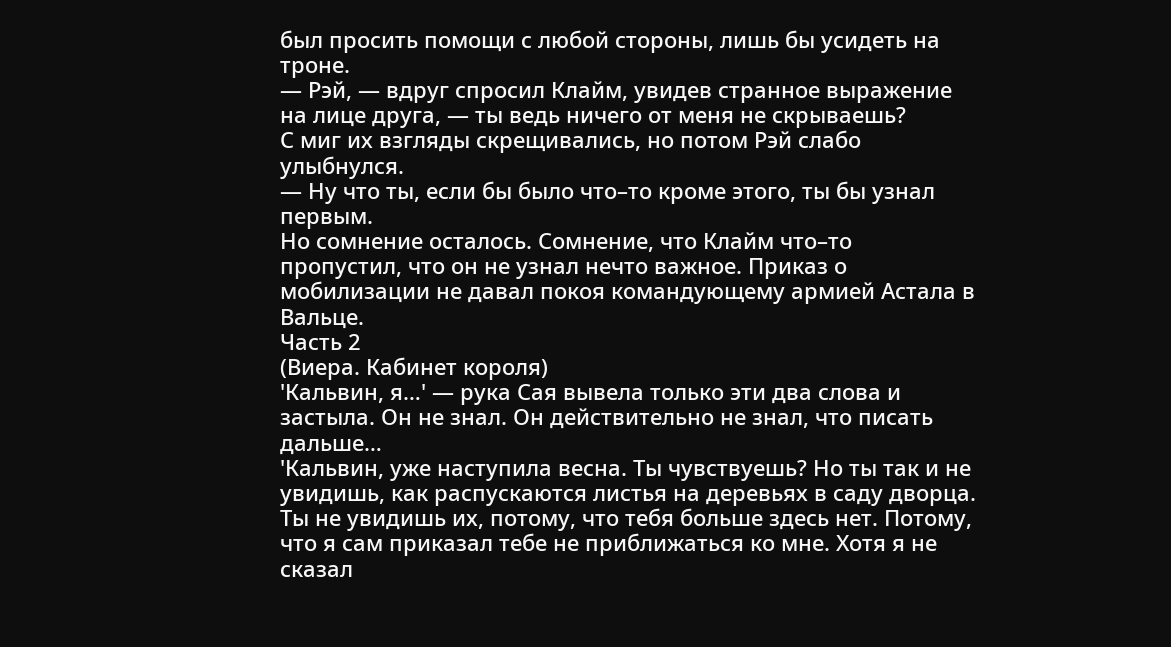был просить помощи с любой стороны, лишь бы усидеть на троне.
— Рэй, — вдруг спросил Клайм, увидев странное выражение на лице друга, — ты ведь ничего от меня не скрываешь?
С миг их взгляды скрещивались, но потом Рэй слабо улыбнулся.
— Ну что ты, если бы было что–то кроме этого, ты бы узнал первым.
Но сомнение осталось. Сомнение, что Клайм что–то пропустил, что он не узнал нечто важное. Приказ о мобилизации не давал покоя командующему армией Астала в Вальце.
Часть 2
(Виера. Кабинет короля)
'Кальвин, я…' — рука Сая вывела только эти два слова и застыла. Он не знал. Он действительно не знал, что писать дальше…
'Кальвин, уже наступила весна. Ты чувствуешь? Но ты так и не увидишь, как распускаются листья на деревьях в саду дворца. Ты не увидишь их, потому, что тебя больше здесь нет. Потому, что я сам приказал тебе не приближаться ко мне. Хотя я не сказал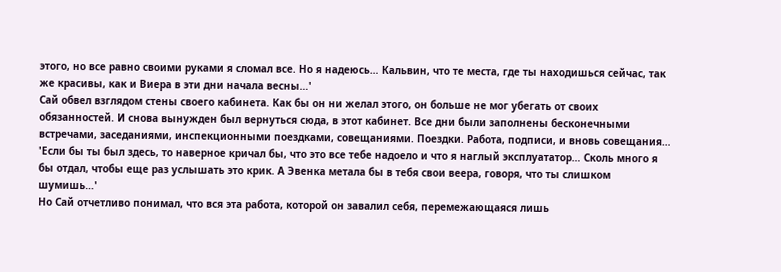этого, но все равно своими руками я сломал все. Но я надеюсь… Кальвин, что те места, где ты находишься сейчас, так же красивы, как и Виера в эти дни начала весны…'
Сай обвел взглядом стены своего кабинета. Как бы он ни желал этого, он больше не мог убегать от своих обязанностей. И снова вынужден был вернуться сюда, в этот кабинет. Все дни были заполнены бесконечными встречами, заседаниями, инспекционными поездками, совещаниями. Поездки. Работа, подписи, и вновь совещания…
'Если бы ты был здесь, то наверное кричал бы, что это все тебе надоело и что я наглый эксплуататор… Сколь много я бы отдал, чтобы еще раз услышать это крик. А Эвенка метала бы в тебя свои веера, говоря, что ты слишком шумишь…'
Но Сай отчетливо понимал, что вся эта работа, которой он завалил себя, перемежающаяся лишь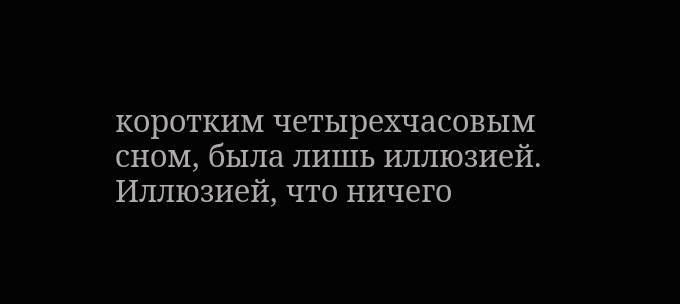коротким четырехчасовым сном, была лишь иллюзией. Иллюзией, что ничего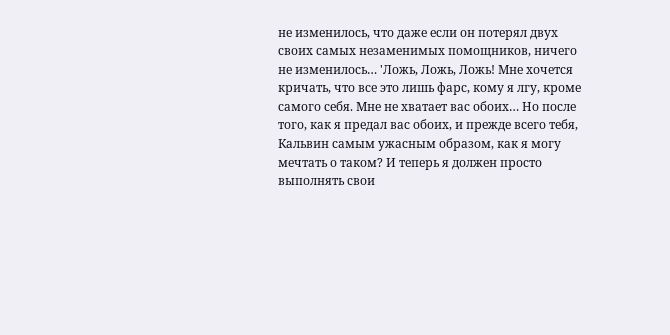не изменилось, что даже если он потерял двух своих самых незаменимых помощников, ничего не изменилось… 'Ложь, Ложь, Ложь! Мне хочется кричать, что все это лишь фарс, кому я лгу, кроме самого себя. Мне не хватает вас обоих… Но после того, как я предал вас обоих, и прежде всего тебя, Кальвин самым ужасным образом, как я могу мечтать о таком? И теперь я должен просто выполнять свои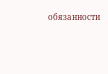обязанности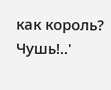как король? Чушь!..'